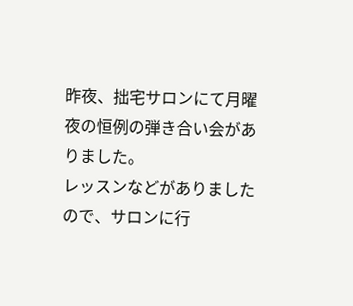昨夜、拙宅サロンにて月曜夜の恒例の弾き合い会がありました。
レッスンなどがありましたので、サロンに行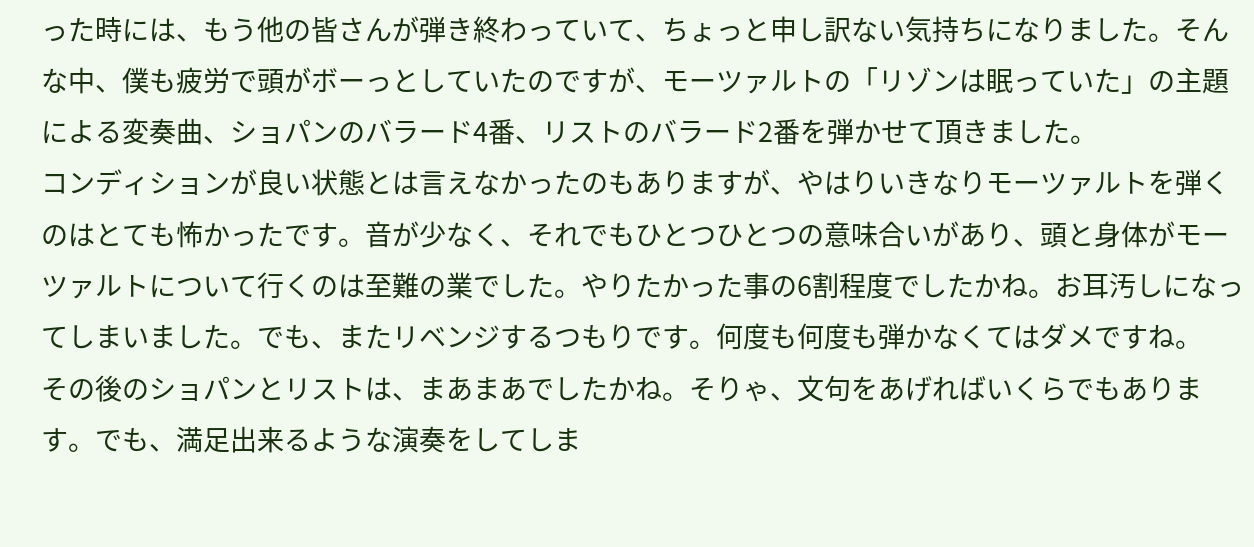った時には、もう他の皆さんが弾き終わっていて、ちょっと申し訳ない気持ちになりました。そんな中、僕も疲労で頭がボーっとしていたのですが、モーツァルトの「リゾンは眠っていた」の主題による変奏曲、ショパンのバラード4番、リストのバラード2番を弾かせて頂きました。
コンディションが良い状態とは言えなかったのもありますが、やはりいきなりモーツァルトを弾くのはとても怖かったです。音が少なく、それでもひとつひとつの意味合いがあり、頭と身体がモーツァルトについて行くのは至難の業でした。やりたかった事の6割程度でしたかね。お耳汚しになってしまいました。でも、またリベンジするつもりです。何度も何度も弾かなくてはダメですね。
その後のショパンとリストは、まあまあでしたかね。そりゃ、文句をあげればいくらでもあります。でも、満足出来るような演奏をしてしま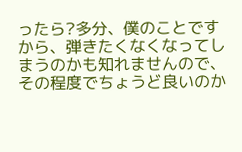ったら?多分、僕のことですから、弾きたくなくなってしまうのかも知れませんので、その程度でちょうど良いのか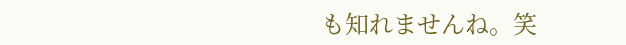も知れませんね。笑